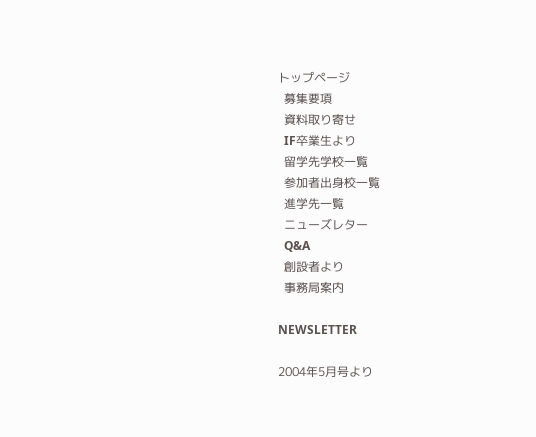トップページ
  募集要項
  資料取り寄せ
  IF卒業生より
  留学先学校一覧
  参加者出身校一覧
  進学先一覧
  ニューズレター
  Q&A
  創設者より
  事務局案内

NEWSLETTER

2004年5月号より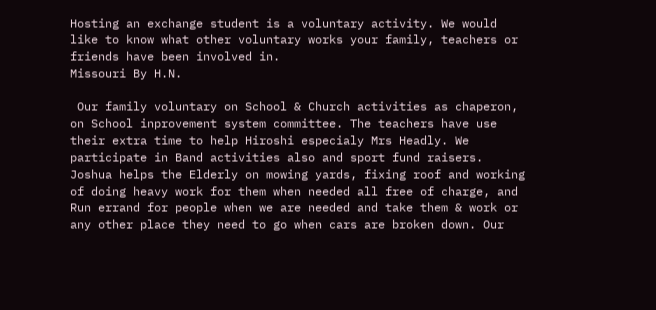Hosting an exchange student is a voluntary activity. We would like to know what other voluntary works your family, teachers or friends have been involved in.
Missouri By H.N.

 Our family voluntary on School & Church activities as chaperon, on School inprovement system committee. The teachers have use their extra time to help Hiroshi especialy Mrs Headly. We participate in Band activities also and sport fund raisers. Joshua helps the Elderly on mowing yards, fixing roof and working of doing heavy work for them when needed all free of charge, and Run errand for people when we are needed and take them & work or any other place they need to go when cars are broken down. Our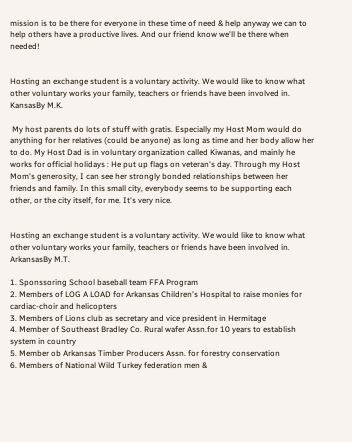mission is to be there for everyone in these time of need & help anyway we can to help others have a productive lives. And our friend know we'll be there when needed!


Hosting an exchange student is a voluntary activity. We would like to know what other voluntary works your family, teachers or friends have been involved in.
KansasBy M.K.

 My host parents do lots of stuff with gratis. Especially my Host Mom would do anything for her relatives (could be anyone) as long as time and her body allow her to do. My Host Dad is in voluntary organization called Kiwanas, and mainly he works for official holidays : He put up flags on veteran's day. Through my Host Mom's generosity, I can see her strongly bonded relationships between her friends and family. In this small city, everybody seems to be supporting each other, or the city itself, for me. It's very nice.


Hosting an exchange student is a voluntary activity. We would like to know what other voluntary works your family, teachers or friends have been involved in.
ArkansasBy M.T.

1. Sponssoring School baseball team FFA Program
2. Members of LOG A LOAD for Arkansas Children's Hospital to raise monies for cardiac-choir and helicopters
3. Members of Lions club as secretary and vice president in Hermitage
4. Member of Southeast Bradley Co. Rural wafer Assn.for 10 years to establish system in country
5. Member ob Arkansas Timber Producers Assn. for forestry conservation
6. Members of National Wild Turkey federation men &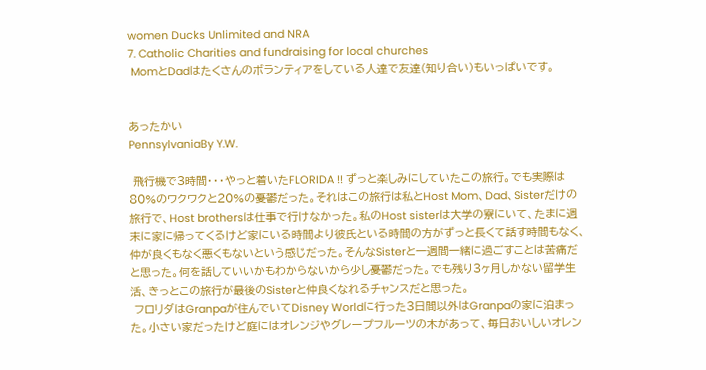women Ducks Unlimited and NRA
7. Catholic Charities and fundraising for local churches
 MomとDadはたくさんのボランティアをしている人達で友達(知り合い)もいっぱいです。


あったかい
PennsylvaniaBy Y.W.

 飛行機で3時間・・・やっと着いたFLORIDA !! ずっと楽しみにしていたこの旅行。でも実際は80%のワクワクと20%の憂鬱だった。それはこの旅行は私とHost Mom、Dad、Sisterだけの旅行で、Host brothersは仕事で行けなかった。私のHost sisterは大学の寮にいて、たまに週末に家に帰ってくるけど家にいる時間より彼氏といる時間の方がずっと長くて話す時間もなく、仲が良くもなく悪くもないという感じだった。そんなSisterと一週間一緒に過ごすことは苦痛だと思った。何を話していいかもわからないから少し憂鬱だった。でも残り3ヶ月しかない留学生活、きっとこの旅行が最後のSisterと仲良くなれるチャンスだと思った。
 フロリダはGranpaが住んでいてDisney Worldに行った3日間以外はGranpaの家に泊まった。小さい家だったけど庭にはオレンジやグレープフルーツの木があって、毎日おいしいオレン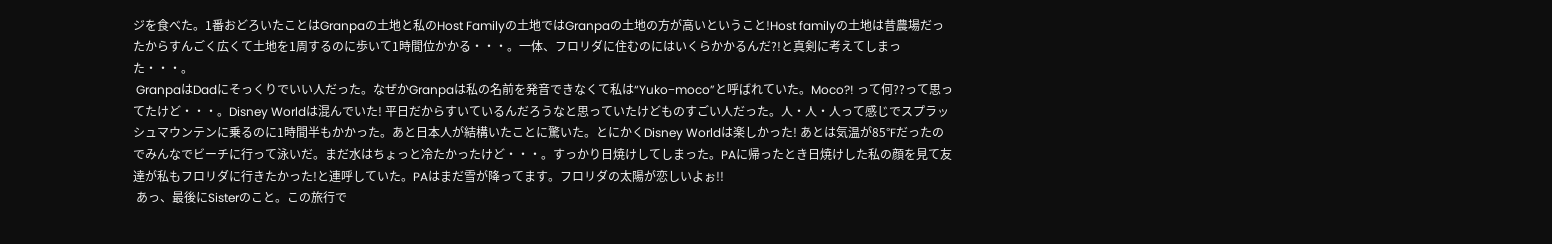ジを食べた。1番おどろいたことはGranpaの土地と私のHost Familyの土地ではGranpaの土地の方が高いということ!Host familyの土地は昔農場だったからすんごく広くて土地を1周するのに歩いて1時間位かかる・・・。一体、フロリダに住むのにはいくらかかるんだ?!と真剣に考えてしまった・・・。
 GranpaはDadにそっくりでいい人だった。なぜかGranpaは私の名前を発音できなくて私は“Yuko−moco”と呼ばれていた。Moco?! って何??って思ってたけど・・・。Disney Worldは混んでいた! 平日だからすいているんだろうなと思っていたけどものすごい人だった。人・人・人って感じでスプラッシュマウンテンに乗るのに1時間半もかかった。あと日本人が結構いたことに驚いた。とにかくDisney Worldは楽しかった! あとは気温が85°Fだったのでみんなでビーチに行って泳いだ。まだ水はちょっと冷たかったけど・・・。すっかり日焼けしてしまった。PAに帰ったとき日焼けした私の顔を見て友達が私もフロリダに行きたかった!と連呼していた。PAはまだ雪が降ってます。フロリダの太陽が恋しいよぉ!!
 あっ、最後にSisterのこと。この旅行で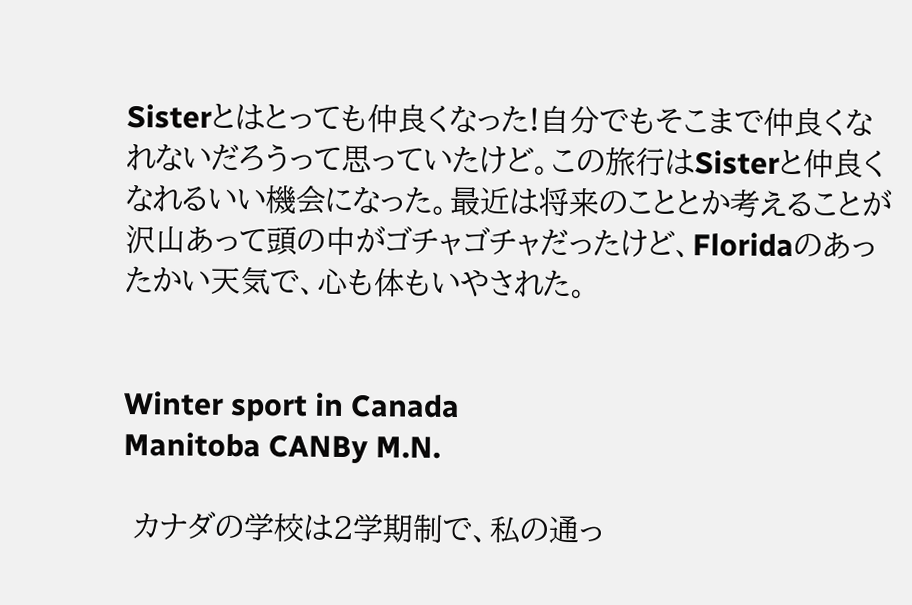Sisterとはとっても仲良くなった!自分でもそこまで仲良くなれないだろうって思っていたけど。この旅行はSisterと仲良くなれるいい機会になった。最近は将来のこととか考えることが沢山あって頭の中がゴチャゴチャだったけど、Floridaのあったかい天気で、心も体もいやされた。


Winter sport in Canada
Manitoba CANBy M.N.

 カナダの学校は2学期制で、私の通っ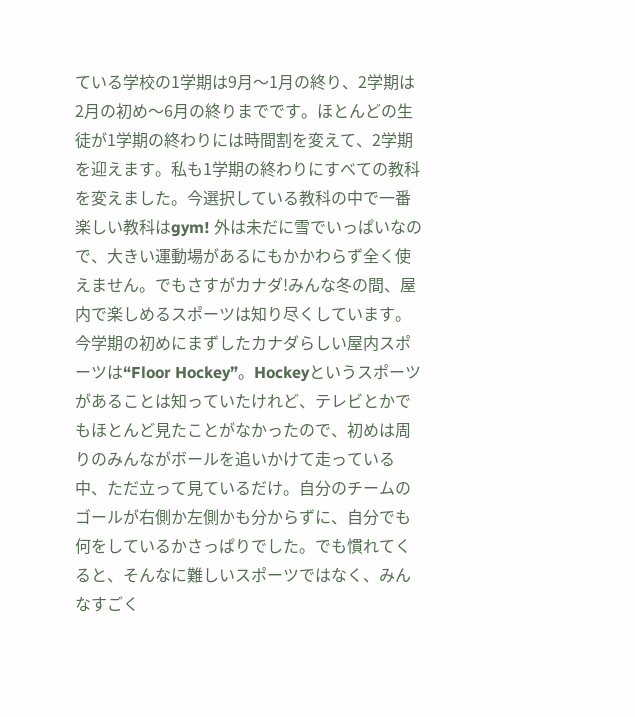ている学校の1学期は9月〜1月の終り、2学期は2月の初め〜6月の終りまでです。ほとんどの生徒が1学期の終わりには時間割を変えて、2学期を迎えます。私も1学期の終わりにすべての教科を変えました。今選択している教科の中で一番楽しい教科はgym! 外は未だに雪でいっぱいなので、大きい運動場があるにもかかわらず全く使えません。でもさすがカナダ!みんな冬の間、屋内で楽しめるスポーツは知り尽くしています。今学期の初めにまずしたカナダらしい屋内スポーツは“Floor Hockey”。Hockeyというスポーツがあることは知っていたけれど、テレビとかでもほとんど見たことがなかったので、初めは周りのみんながボールを追いかけて走っている中、ただ立って見ているだけ。自分のチームのゴールが右側か左側かも分からずに、自分でも何をしているかさっぱりでした。でも慣れてくると、そんなに難しいスポーツではなく、みんなすごく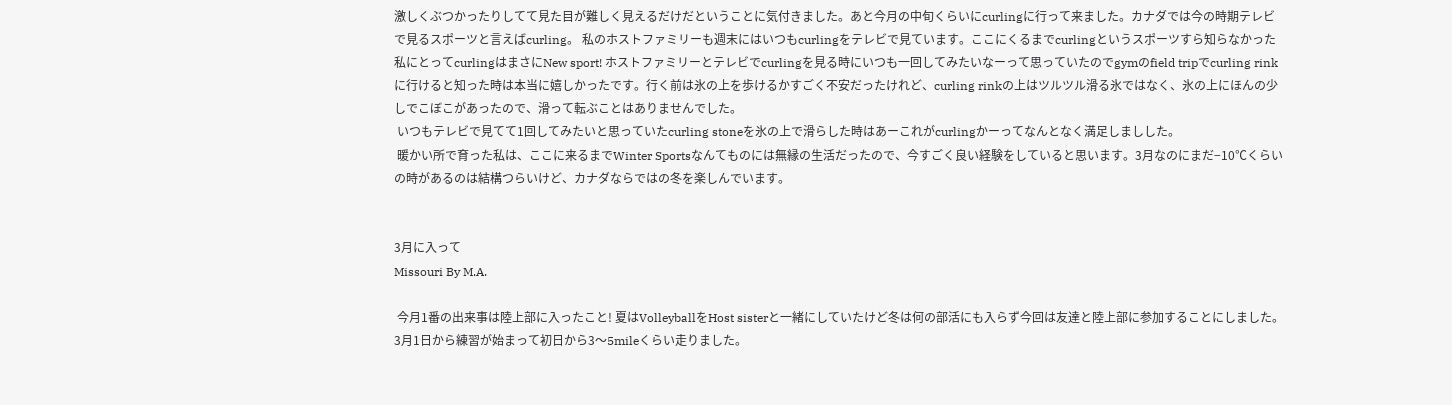激しくぶつかったりしてて見た目が難しく見えるだけだということに気付きました。あと今月の中旬くらいにcurlingに行って来ました。カナダでは今の時期テレビで見るスポーツと言えばcurling。 私のホストファミリーも週末にはいつもcurlingをテレビで見ています。ここにくるまでcurlingというスポーツすら知らなかった私にとってcurlingはまさにNew sport! ホストファミリーとテレビでcurlingを見る時にいつも一回してみたいなーって思っていたのでgymのfield tripでcurling rinkに行けると知った時は本当に嬉しかったです。行く前は氷の上を歩けるかすごく不安だったけれど、curling rinkの上はツルツル滑る氷ではなく、氷の上にほんの少しでこぼこがあったので、滑って転ぶことはありませんでした。
 いつもテレビで見てて1回してみたいと思っていたcurling stoneを氷の上で滑らした時はあーこれがcurlingかーってなんとなく満足しましした。
 暖かい所で育った私は、ここに来るまでWinter Sportsなんてものには無縁の生活だったので、今すごく良い経験をしていると思います。3月なのにまだ−10℃くらいの時があるのは結構つらいけど、カナダならではの冬を楽しんでいます。


3月に入って
Missouri By M.A.

 今月1番の出来事は陸上部に入ったこと! 夏はVolleyballをHost sisterと一緒にしていたけど冬は何の部活にも入らず今回は友達と陸上部に参加することにしました。 3月1日から練習が始まって初日から3〜5mileくらい走りました。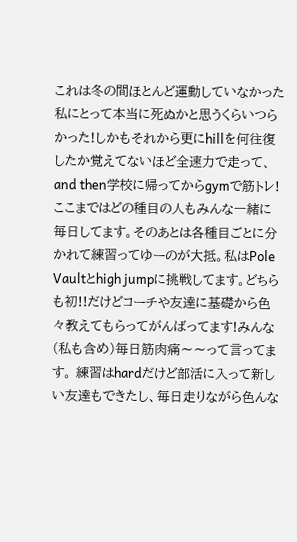これは冬の間ほとんど運動していなかった私にとって本当に死ぬかと思うくらいつらかった!しかもそれから更にhillを何往復したか覚えてないほど全速力で走って、and then学校に帰ってからgymで筋トレ!ここまではどの種目の人もみんな一緒に毎日してます。そのあとは各種目ごとに分かれて練習ってゆーのが大抵。私はPole Vaultとhigh jumpに挑戦してます。どちらも初!!だけどコーチや友達に基礎から色々教えてもらってがんばってます!みんな(私も含め)毎日筋肉痛〜〜って言ってます。 練習はhardだけど部活に入って新しい友達もできたし、毎日走りながら色んな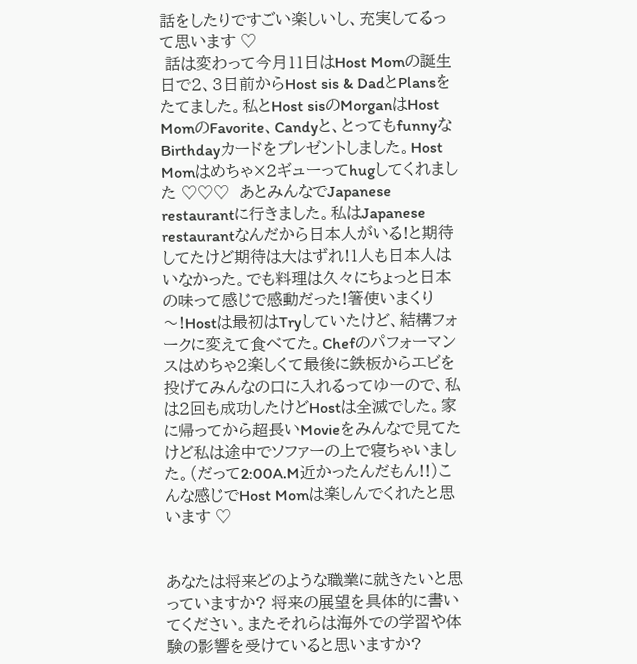話をしたりですごい楽しいし、充実してるって思います ♡
 話は変わって今月11日はHost Momの誕生日で2、3日前からHost sis & DadとPlansをたてました。私とHost sisのMorganはHost MomのFavorite、Candyと、とってもfunnyなBirthdayカードをプレゼントしました。Host Momはめちゃ×2ギューってhugしてくれました ♡♡♡  あとみんなでJapanese restaurantに行きました。私はJapanese restaurantなんだから日本人がいる!と期待してたけど期待は大はずれ!1人も日本人はいなかった。でも料理は久々にちょっと日本の味って感じで感動だった!箸使いまくり〜!Hostは最初はTryしていたけど、結構フォークに変えて食べてた。Chefのパフォーマンスはめちゃ2楽しくて最後に鉄板からエビを投げてみんなの口に入れるってゆーので、私は2回も成功したけどHostは全滅でした。家に帰ってから超長いMovieをみんなで見てたけど私は途中でソファーの上で寝ちゃいました。(だって2:00A.M近かったんだもん!!)こんな感じでHost Momは楽しんでくれたと思います ♡


あなたは将来どのような職業に就きたいと思っていますか? 将来の展望を具体的に書いてください。またそれらは海外での学習や体験の影響を受けていると思いますか?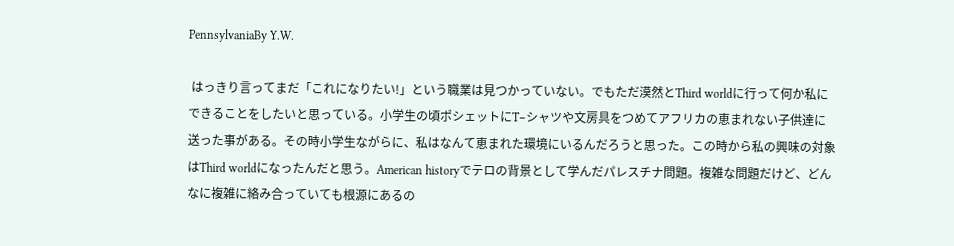PennsylvaniaBy Y.W.

 はっきり言ってまだ「これになりたい!」という職業は見つかっていない。でもただ漠然とThird worldに行って何か私にできることをしたいと思っている。小学生の頃ポシェットにT−シャツや文房具をつめてアフリカの恵まれない子供達に送った事がある。その時小学生ながらに、私はなんて恵まれた環境にいるんだろうと思った。この時から私の興味の対象はThird worldになったんだと思う。American historyでテロの背景として学んだパレスチナ問題。複雑な問題だけど、どんなに複雑に絡み合っていても根源にあるの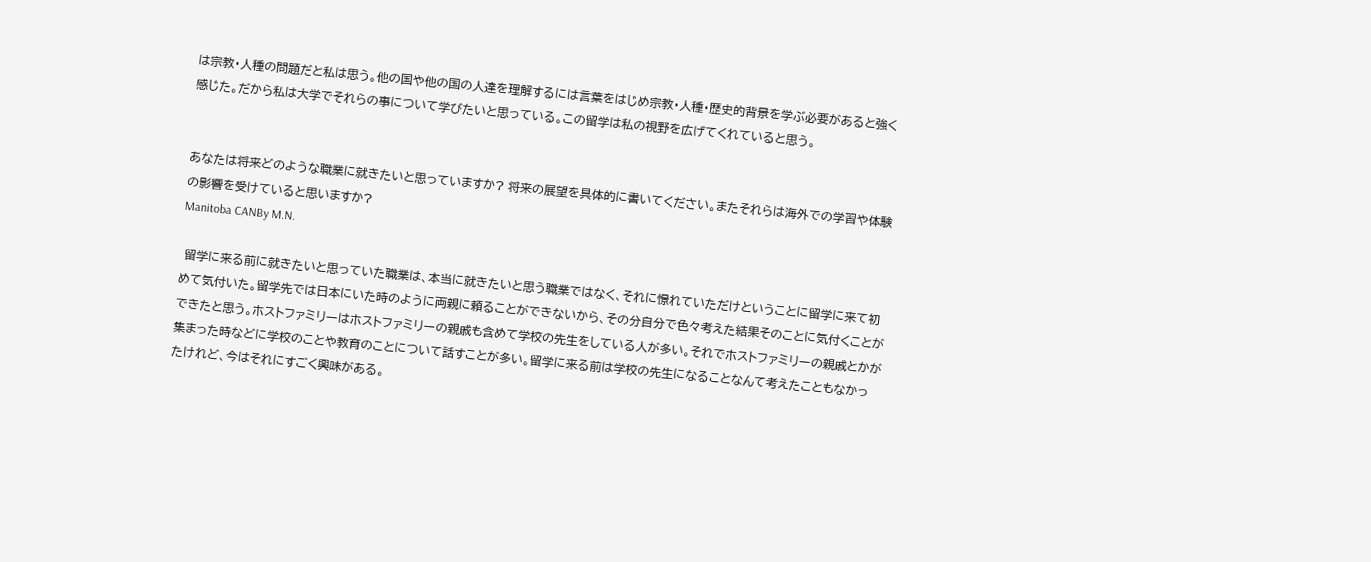は宗教・人種の問題だと私は思う。他の国や他の国の人達を理解するには言葉をはじめ宗教・人種・歴史的背景を学ぶ必要があると強く感じた。だから私は大学でそれらの事について学びたいと思っている。この留学は私の視野を広げてくれていると思う。


あなたは将来どのような職業に就きたいと思っていますか? 将来の展望を具体的に書いてください。またそれらは海外での学習や体験の影響を受けていると思いますか?
Manitoba CANBy M.N.

 留学に来る前に就きたいと思っていた職業は、本当に就きたいと思う職業ではなく、それに憬れていただけということに留学に来て初めて気付いた。留学先では日本にいた時のように両親に頼ることができないから、その分自分で色々考えた結果そのことに気付くことができたと思う。ホストファミリーはホストファミリーの親戚も含めて学校の先生をしている人が多い。それでホストファミリーの親戚とかが集まった時などに学校のことや教育のことについて話すことが多い。留学に来る前は学校の先生になることなんて考えたこともなかったけれど、今はそれにすごく興味がある。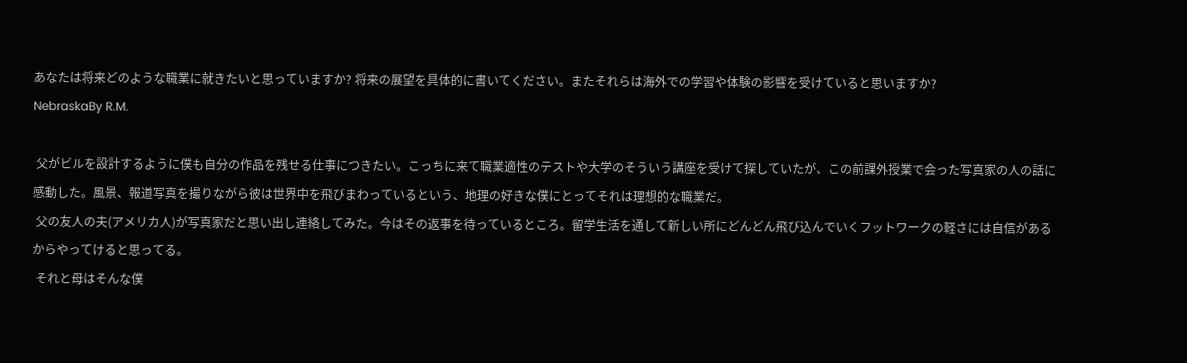あなたは将来どのような職業に就きたいと思っていますか? 将来の展望を具体的に書いてください。またそれらは海外での学習や体験の影響を受けていると思いますか?
NebraskaBy R.M.

 父がビルを設計するように僕も自分の作品を残せる仕事につきたい。こっちに来て職業適性のテストや大学のそういう講座を受けて探していたが、この前課外授業で会った写真家の人の話に感動した。風景、報道写真を撮りながら彼は世界中を飛びまわっているという、地理の好きな僕にとってそれは理想的な職業だ。
 父の友人の夫(アメリカ人)が写真家だと思い出し連絡してみた。今はその返事を待っているところ。留学生活を通して新しい所にどんどん飛び込んでいくフットワークの軽さには自信があるからやってけると思ってる。
 それと母はそんな僕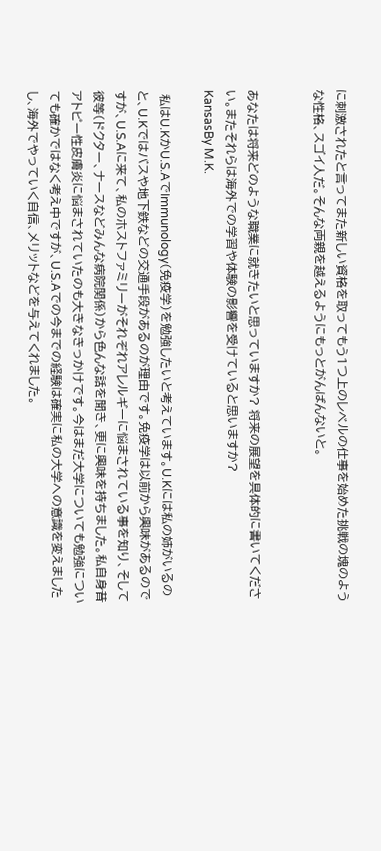に刺激されたと言ってまた新しい資格を取ってもう1つ上のレベルの仕事を始めた挑戦の塊のような性格、スゴイ人だ。そんな両親を越えるようにもっとがんばんないと。


あなたは将来どのような職業に就きたいと思っていますか? 将来の展望を具体的に書いてください。またそれらは海外での学習や体験の影響を受けていると思いますか?
KansasBy M.K.

 私はU.KかU.S.AでImmunology(免疫学)を勉強したいと考えています。U.Kには私の姉がいるのと、U.Kではバスや地下鉄などの交通手段があるのが理由です。免疫学は以前から興味があるのですが、U.S.Aに来て、私のホストファミリーがそれぞれアレルギーに悩まされている事を知り、そして彼等(ドクター、ナースなどみんな病院関係)から色んな話を聞き、更に興味を持ちました。私自身昔アトピー性皮膚炎に悩まされていたのも大きなきっかけです。今はまだ大学についても勉強についても確かではなく考え中ですが、U.S.Aでの今までの経験は確実に私の大学への意識を変えましたし、海外でやっていく自信、メリットなどを与えてくれました。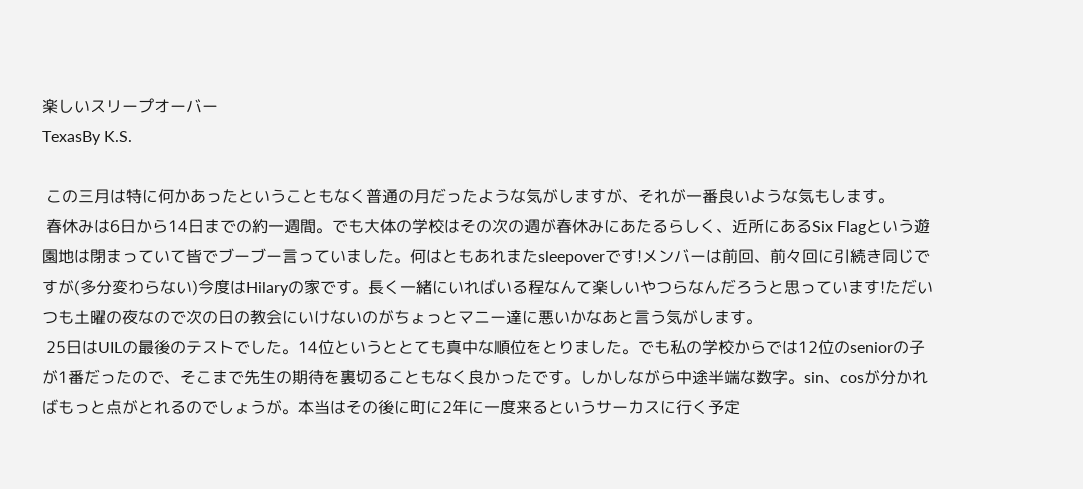楽しいスリープオーバー
TexasBy K.S.

 この三月は特に何かあったということもなく普通の月だったような気がしますが、それが一番良いような気もします。
 春休みは6日から14日までの約一週間。でも大体の学校はその次の週が春休みにあたるらしく、近所にあるSix Flagという遊園地は閉まっていて皆でブーブー言っていました。何はともあれまたsleepoverです!メンバーは前回、前々回に引続き同じですが(多分変わらない)今度はHilaryの家です。長く一緒にいればいる程なんて楽しいやつらなんだろうと思っています!ただいつも土曜の夜なので次の日の教会にいけないのがちょっとマニー達に悪いかなあと言う気がします。
 25日はUILの最後のテストでした。14位というととても真中な順位をとりました。でも私の学校からでは12位のseniorの子が1番だったので、そこまで先生の期待を裏切ることもなく良かったです。しかしながら中途半端な数字。sin、cosが分かればもっと点がとれるのでしょうが。本当はその後に町に2年に一度来るというサーカスに行く予定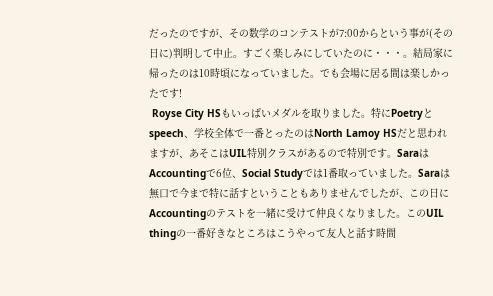だったのですが、その数学のコンテストが7:00からという事が(その日に)判明して中止。すごく楽しみにしていたのに・・・。結局家に帰ったのは10時頃になっていました。でも会場に居る間は楽しかったです!
 Royse City HSもいっぱいメダルを取りました。特にPoetryとspeech、学校全体で一番とったのはNorth Lamoy HSだと思われますが、あそこはUIL特別クラスがあるので特別です。SaraはAccountingで6位、Social Studyでは1番取っていました。Saraは無口で今まで特に話すということもありませんでしたが、この日にAccountingのテストを一緒に受けて仲良くなりました。このUIL thingの一番好きなところはこうやって友人と話す時間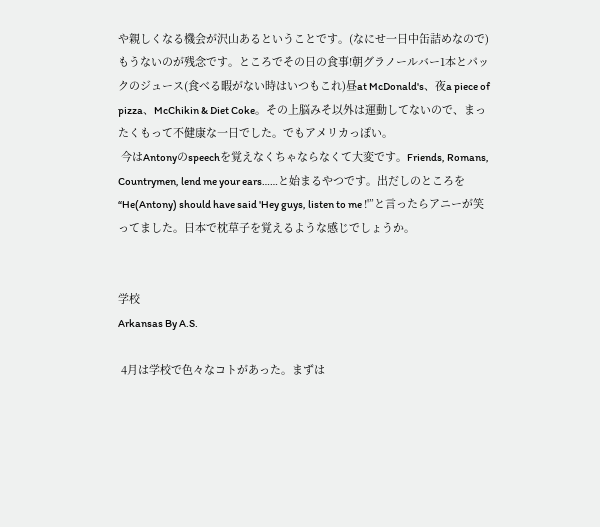や親しくなる機会が沢山あるということです。(なにせ一日中缶詰めなので)もうないのが残念です。ところでその日の食事!朝グラノールバー1本とパックのジュース(食べる暇がない時はいつもこれ)昼at McDonald's、夜a piece of pizza、McChikin & Diet Coke。その上脳みそ以外は運動してないので、まったくもって不健康な一日でした。でもアメリカっぽい。
 今はAntonyのspeechを覚えなくちゃならなくて大変です。Friends, Romans, Countrymen, lend me your ears……と始まるやつです。出だしのところを“He(Antony) should have said 'Hey guys, listen to me !'”と言ったらアニーが笑ってました。日本で枕草子を覚えるような感じでしょうか。


学校
Arkansas By A.S.

 4月は学校で色々なコトがあった。まずは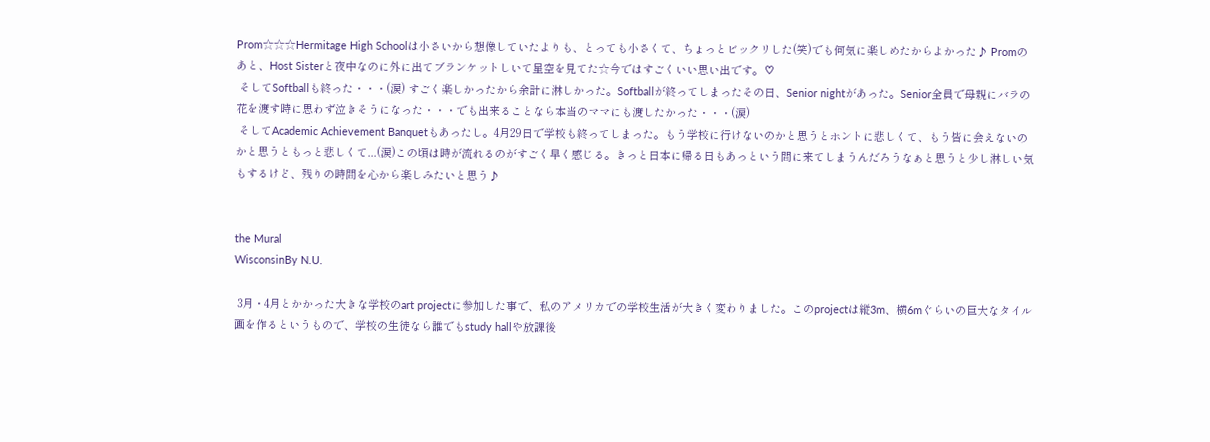Prom☆☆☆Hermitage High Schoolは小さいから想像していたよりも、とっても小さくて、ちょっとビックリした(笑)でも何気に楽しめたからよかった♪ Promのあと、Host Sisterと夜中なのに外に出てブランケットしいて星空を見てた☆今ではすごくいい思い出です。♡
 そしてSoftballも終った・・・(涙) すごく楽しかったから余計に淋しかった。Softballが終ってしまったその日、Senior nightがあった。Senior全員で母親にバラの花を渡す時に思わず泣きそうになった・・・でも出来ることなら本当のママにも渡したかった・・・(涙)
 そしてAcademic Achievement Banquetもあったし。4月29日で学校も終ってしまった。もう学校に行けないのかと思うとホントに悲しくて、もう皆に会えないのかと思うともっと悲しくて...(涙)この頃は時が流れるのがすごく早く感じる。きっと日本に帰る日もあっという間に来てしまうんだろうなぁと思うと少し淋しい気もするけど、残りの時間を心から楽しみたいと思う♪


the Mural
WisconsinBy N.U.

 3月・4月とかかった大きな学校のart projectに参加した事で、私のアメリカでの学校生活が大きく変わりました。このprojectは縦3m、横6mぐらいの巨大なタイル画を作るというもので、学校の生徒なら誰でもstudy hallや放課後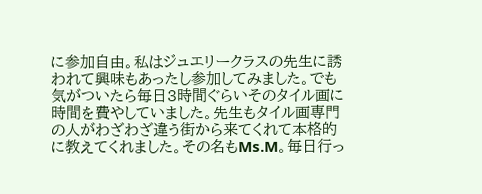に参加自由。私はジュエリークラスの先生に誘われて興味もあったし参加してみました。でも気がついたら毎日3時間ぐらいそのタイル画に時間を費やしていました。先生もタイル画専門の人がわざわざ違う街から来てくれて本格的に教えてくれました。その名もMs.M。毎日行っ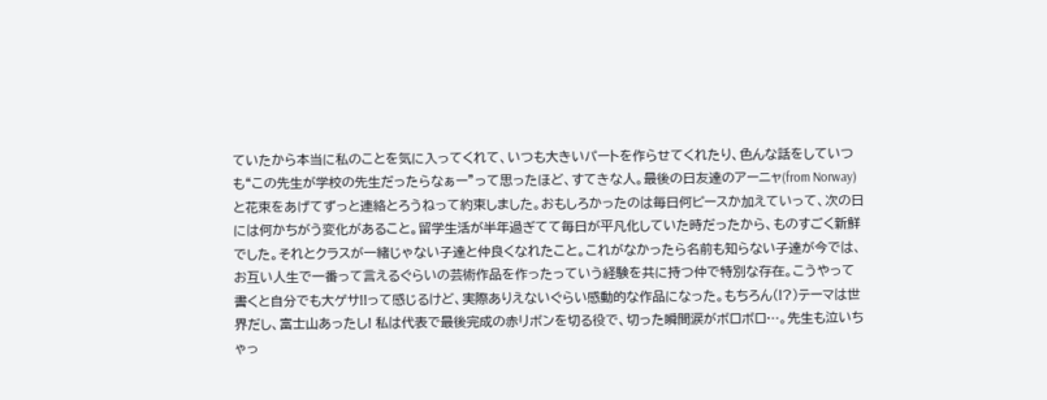ていたから本当に私のことを気に入ってくれて、いつも大きいパートを作らせてくれたり、色んな話をしていつも“この先生が学校の先生だったらなぁー”って思ったほど、すてきな人。最後の日友達のアーニャ(from Norway)と花束をあげてずっと連絡とろうねって約束しました。おもしろかったのは毎日何ピースか加えていって、次の日には何かちがう変化があること。留学生活が半年過ぎてて毎日が平凡化していた時だったから、ものすごく新鮮でした。それとクラスが一緒じゃない子達と仲良くなれたこと。これがなかったら名前も知らない子達が今では、お互い人生で一番って言えるぐらいの芸術作品を作ったっていう経験を共に持つ仲で特別な存在。こうやって書くと自分でも大ゲサ!!って感じるけど、実際ありえないぐらい感動的な作品になった。もちろん(!?)テーマは世界だし、富士山あったし! 私は代表で最後完成の赤リボンを切る役で、切った瞬間涙がボロボロ…。先生も泣いちゃっ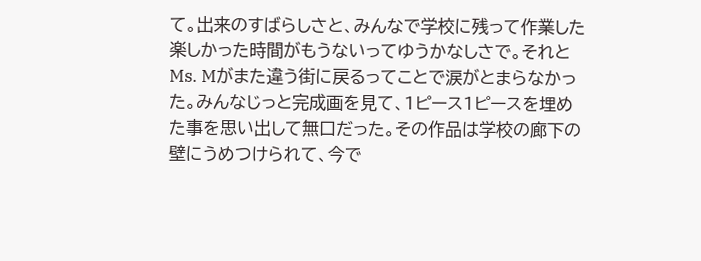て。出来のすばらしさと、みんなで学校に残って作業した楽しかった時間がもうないってゆうかなしさで。それとMs. Mがまた違う街に戻るってことで涙がとまらなかった。みんなじっと完成画を見て、1ピース1ピースを埋めた事を思い出して無口だった。その作品は学校の廊下の壁にうめつけられて、今で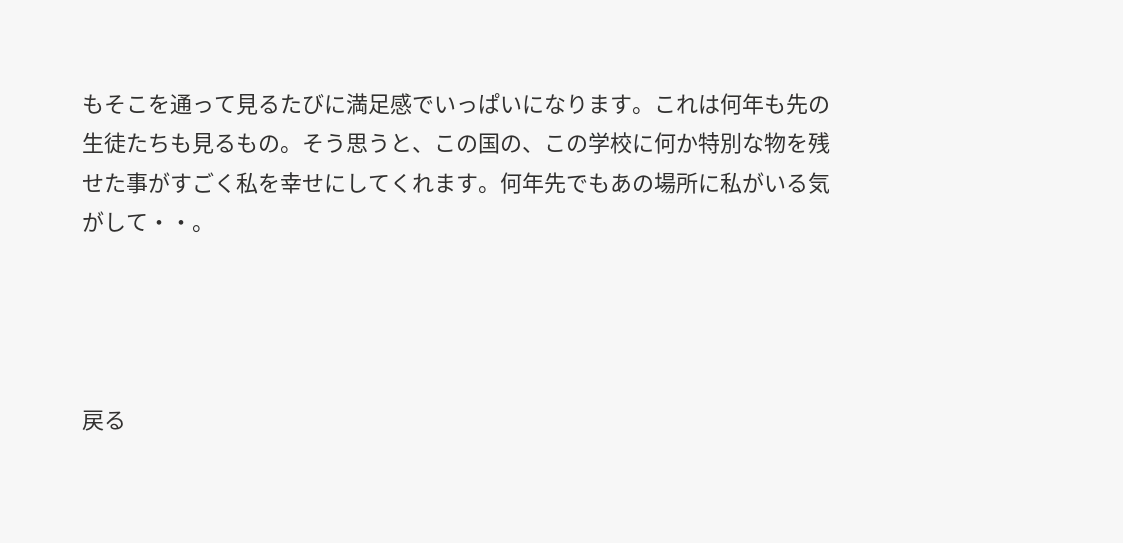もそこを通って見るたびに満足感でいっぱいになります。これは何年も先の生徒たちも見るもの。そう思うと、この国の、この学校に何か特別な物を残せた事がすごく私を幸せにしてくれます。何年先でもあの場所に私がいる気がして・・。




戻る